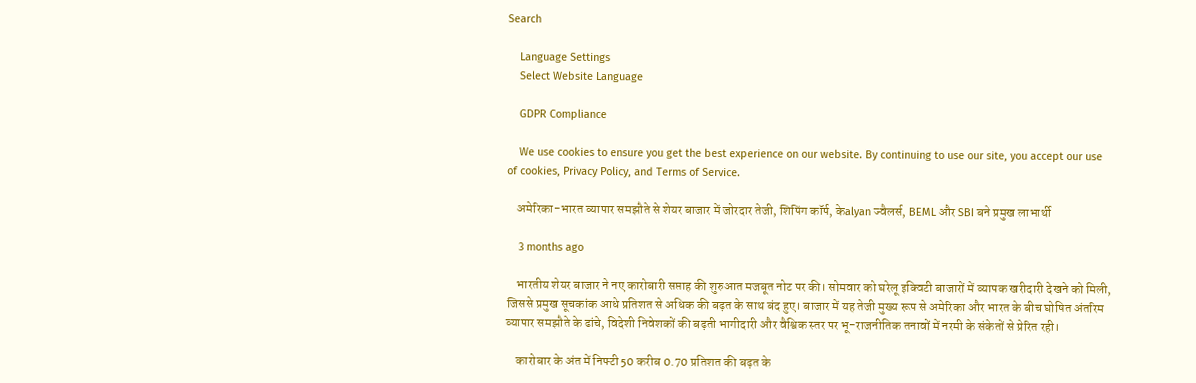Search

    Language Settings
    Select Website Language

    GDPR Compliance

    We use cookies to ensure you get the best experience on our website. By continuing to use our site, you accept our use of cookies, Privacy Policy, and Terms of Service.

    अमेरिका-भारत व्यापार समझौते से शेयर बाजार में जोरदार तेजी, शिपिंग कॉर्प, केalyan ज्वैलर्स, BEML और SBI बने प्रमुख लाभार्थी

    3 months ago

    भारतीय शेयर बाजार ने नए कारोबारी सप्ताह की शुरुआत मजबूत नोट पर की। सोमवार को घरेलू इक्विटी बाजारों में व्यापक खरीदारी देखने को मिली, जिससे प्रमुख सूचकांक आधे प्रतिशत से अधिक की बढ़त के साथ बंद हुए। बाजार में यह तेजी मुख्य रूप से अमेरिका और भारत के बीच घोषित अंतरिम व्यापार समझौते के ढांचे, विदेशी निवेशकों की बढ़ती भागीदारी और वैश्विक स्तर पर भू-राजनीतिक तनावों में नरमी के संकेतों से प्रेरित रही।

    कारोबार के अंत में निफ्टी 50 करीब 0.70 प्रतिशत की बढ़त के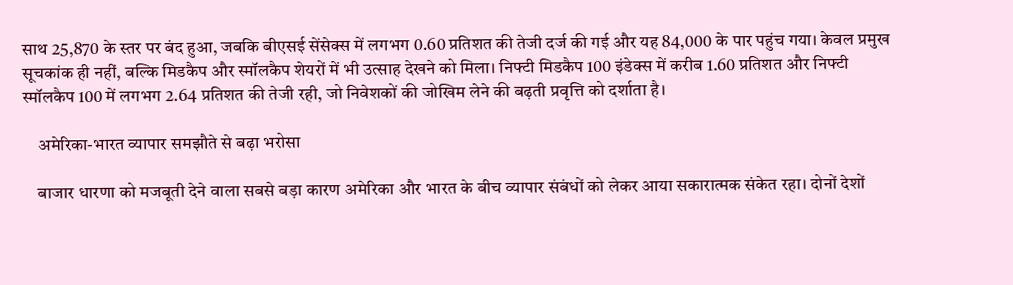साथ 25,870 के स्तर पर बंद हुआ, जबकि बीएसई सेंसेक्स में लगभग 0.60 प्रतिशत की तेजी दर्ज की गई और यह 84,000 के पार पहुंच गया। केवल प्रमुख सूचकांक ही नहीं, बल्कि मिडकैप और स्मॉलकैप शेयरों में भी उत्साह देखने को मिला। निफ्टी मिडकैप 100 इंडेक्स में करीब 1.60 प्रतिशत और निफ्टी स्मॉलकैप 100 में लगभग 2.64 प्रतिशत की तेजी रही, जो निवेशकों की जोखिम लेने की बढ़ती प्रवृत्ति को दर्शाता है।

    अमेरिका-भारत व्यापार समझौते से बढ़ा भरोसा

    बाजार धारणा को मजबूती देने वाला सबसे बड़ा कारण अमेरिका और भारत के बीच व्यापार संबंधों को लेकर आया सकारात्मक संकेत रहा। दोनों देशों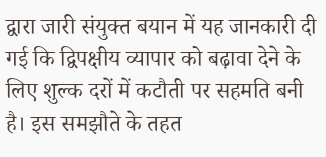द्वारा जारी संयुक्त बयान में यह जानकारी दी गई कि द्विपक्षीय व्यापार को बढ़ावा देने के लिए शुल्क दरों में कटौती पर सहमति बनी है। इस समझौते के तहत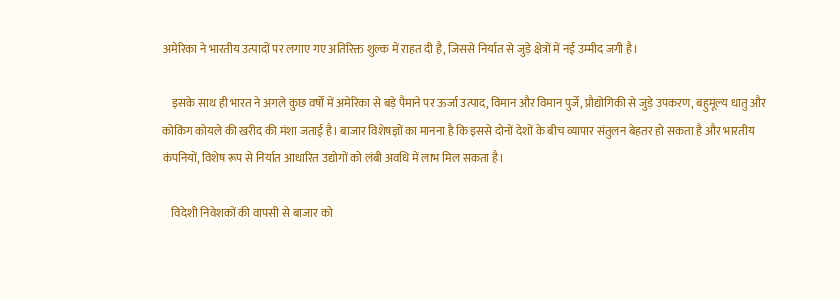अमेरिका ने भारतीय उत्पादों पर लगाए गए अतिरिक्त शुल्क में राहत दी है, जिससे निर्यात से जुड़े क्षेत्रों में नई उम्मीद जगी है।

    इसके साथ ही भारत ने अगले कुछ वर्षों में अमेरिका से बड़े पैमाने पर ऊर्जा उत्पाद, विमान और विमान पुर्जे, प्रौद्योगिकी से जुड़े उपकरण, बहुमूल्य धातु और कोकिंग कोयले की खरीद की मंशा जताई है। बाजार विशेषज्ञों का मानना है कि इससे दोनों देशों के बीच व्यापार संतुलन बेहतर हो सकता है और भारतीय कंपनियों, विशेष रूप से निर्यात आधारित उद्योगों को लंबी अवधि में लाभ मिल सकता है।

    विदेशी निवेशकों की वापसी से बाजार को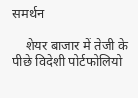समर्थन

    शेयर बाजार में तेजी के पीछे विदेशी पोर्टफोलियो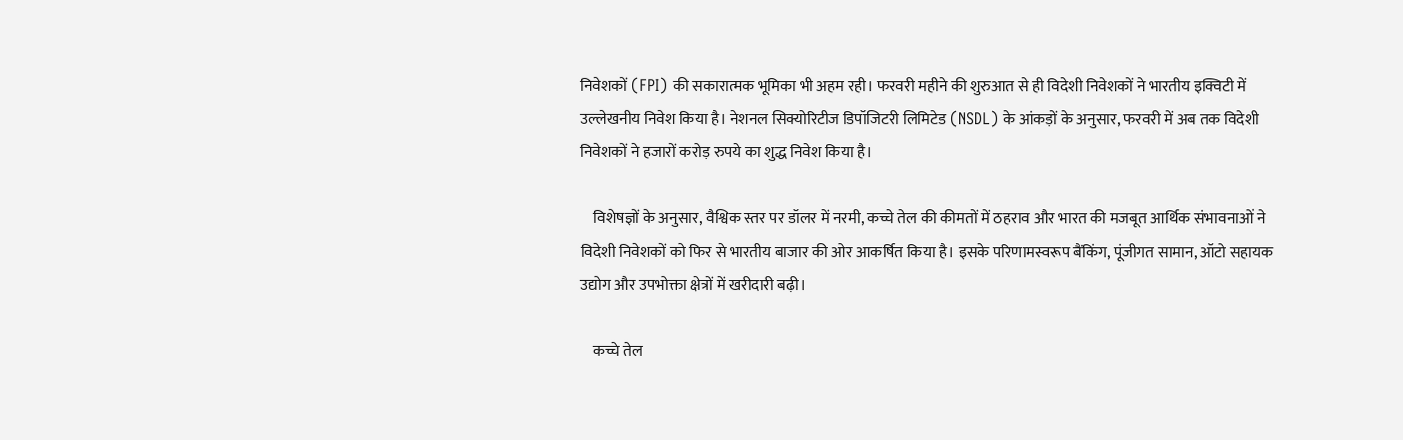निवेशकों (FPI) की सकारात्मक भूमिका भी अहम रही। फरवरी महीने की शुरुआत से ही विदेशी निवेशकों ने भारतीय इक्विटी में उल्लेखनीय निवेश किया है। नेशनल सिक्योरिटीज डिपॉजिटरी लिमिटेड (NSDL) के आंकड़ों के अनुसार, फरवरी में अब तक विदेशी निवेशकों ने हजारों करोड़ रुपये का शुद्ध निवेश किया है।

    विशेषज्ञों के अनुसार, वैश्विक स्तर पर डॉलर में नरमी, कच्चे तेल की कीमतों में ठहराव और भारत की मजबूत आर्थिक संभावनाओं ने विदेशी निवेशकों को फिर से भारतीय बाजार की ओर आकर्षित किया है। इसके परिणामस्वरूप बैंकिंग, पूंजीगत सामान, ऑटो सहायक उद्योग और उपभोक्ता क्षेत्रों में खरीदारी बढ़ी।

    कच्चे तेल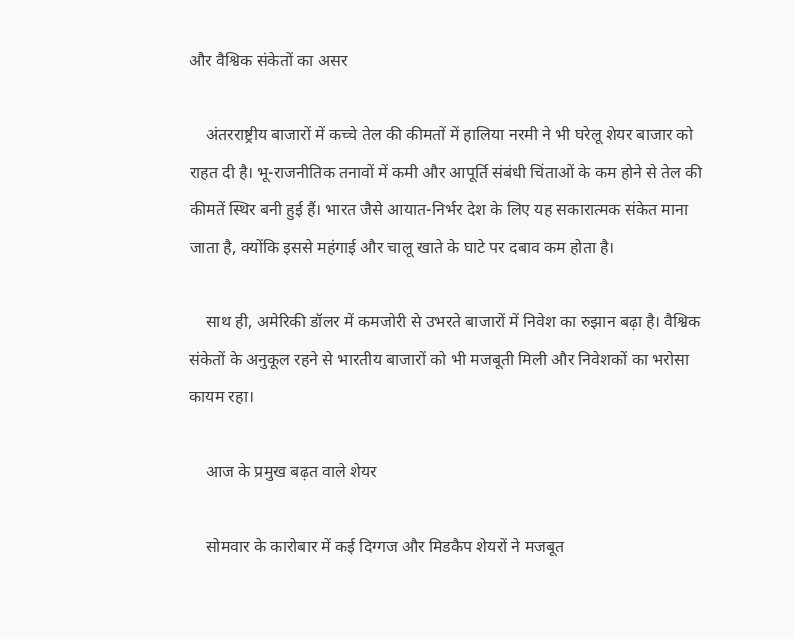और वैश्विक संकेतों का असर

    अंतरराष्ट्रीय बाजारों में कच्चे तेल की कीमतों में हालिया नरमी ने भी घरेलू शेयर बाजार को राहत दी है। भू-राजनीतिक तनावों में कमी और आपूर्ति संबंधी चिंताओं के कम होने से तेल की कीमतें स्थिर बनी हुई हैं। भारत जैसे आयात-निर्भर देश के लिए यह सकारात्मक संकेत माना जाता है, क्योंकि इससे महंगाई और चालू खाते के घाटे पर दबाव कम होता है।

    साथ ही, अमेरिकी डॉलर में कमजोरी से उभरते बाजारों में निवेश का रुझान बढ़ा है। वैश्विक संकेतों के अनुकूल रहने से भारतीय बाजारों को भी मजबूती मिली और निवेशकों का भरोसा कायम रहा।

    आज के प्रमुख बढ़त वाले शेयर

    सोमवार के कारोबार में कई दिग्गज और मिडकैप शेयरों ने मजबूत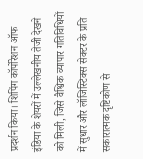प्रदर्शन किया। शिपिंग कॉर्पोरेशन ऑफ इंडिया के शेयरों में उल्लेखनीय तेजी देखने को मिली, जिसे वैश्विक व्यापार गतिविधियों में सुधार और लॉजिस्टिक्स सेक्टर के प्रति सकारात्मक दृष्टिकोण से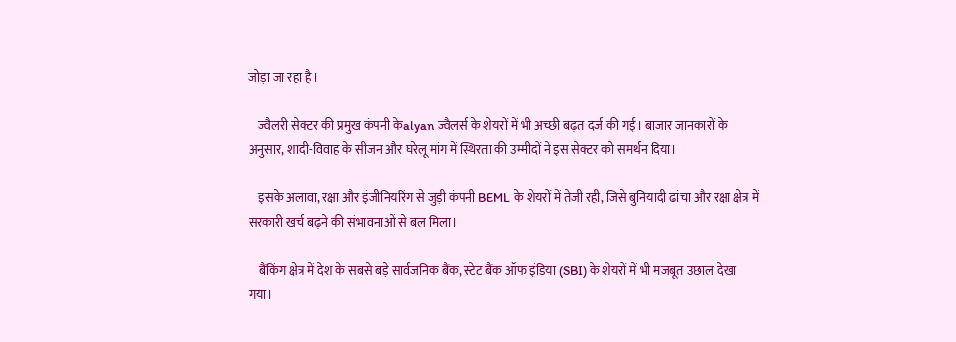जोड़ा जा रहा है।

    ज्वैलरी सेक्टर की प्रमुख कंपनी केalyan ज्वैलर्स के शेयरों में भी अच्छी बढ़त दर्ज की गई। बाजार जानकारों के अनुसार, शादी-विवाह के सीजन और घरेलू मांग में स्थिरता की उम्मीदों ने इस सेक्टर को समर्थन दिया।

    इसके अलावा, रक्षा और इंजीनियरिंग से जुड़ी कंपनी BEML के शेयरों में तेजी रही, जिसे बुनियादी ढांचा और रक्षा क्षेत्र में सरकारी खर्च बढ़ने की संभावनाओं से बल मिला।

    बैंकिंग क्षेत्र में देश के सबसे बड़े सार्वजनिक बैंक, स्टेट बैंक ऑफ इंडिया (SBI) के शेयरों में भी मजबूत उछाल देखा गया।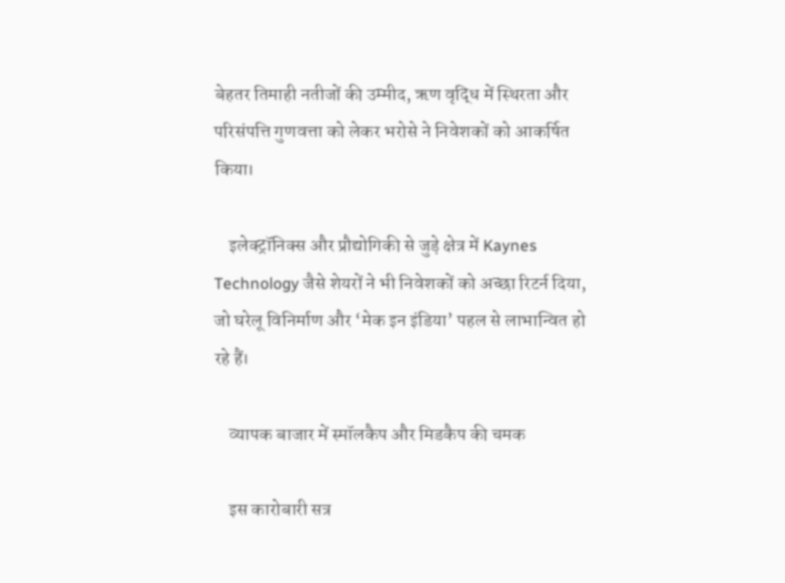बेहतर तिमाही नतीजों की उम्मीद, ऋण वृद्धि में स्थिरता और परिसंपत्ति गुणवत्ता को लेकर भरोसे ने निवेशकों को आकर्षित किया।

    इलेक्ट्रॉनिक्स और प्रौद्योगिकी से जुड़े क्षेत्र में Kaynes Technology जैसे शेयरों ने भी निवेशकों को अच्छा रिटर्न दिया, जो घरेलू विनिर्माण और ‘मेक इन इंडिया’ पहल से लाभान्वित हो रहे हैं।

    व्यापक बाजार में स्मॉलकैप और मिडकैप की चमक

    इस कारोबारी सत्र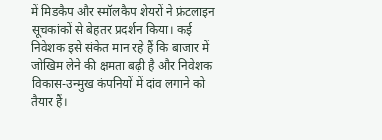में मिडकैप और स्मॉलकैप शेयरों ने फ्रंटलाइन सूचकांकों से बेहतर प्रदर्शन किया। कई निवेशक इसे संकेत मान रहे हैं कि बाजार में जोखिम लेने की क्षमता बढ़ी है और निवेशक विकास-उन्मुख कंपनियों में दांव लगाने को तैयार हैं।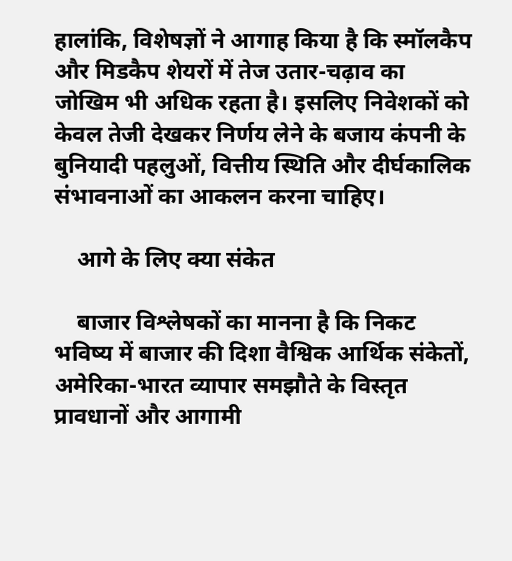हालांकि, विशेषज्ञों ने आगाह किया है कि स्मॉलकैप और मिडकैप शेयरों में तेज उतार-चढ़ाव का जोखिम भी अधिक रहता है। इसलिए निवेशकों को केवल तेजी देखकर निर्णय लेने के बजाय कंपनी के बुनियादी पहलुओं, वित्तीय स्थिति और दीर्घकालिक संभावनाओं का आकलन करना चाहिए।

    आगे के लिए क्या संकेत

    बाजार विश्लेषकों का मानना है कि निकट भविष्य में बाजार की दिशा वैश्विक आर्थिक संकेतों, अमेरिका-भारत व्यापार समझौते के विस्तृत प्रावधानों और आगामी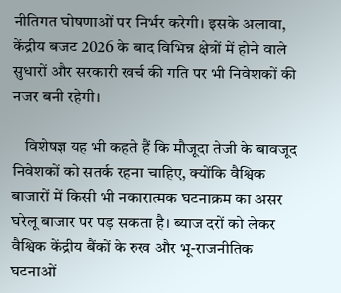नीतिगत घोषणाओं पर निर्भर करेगी। इसके अलावा, केंद्रीय बजट 2026 के बाद विभिन्न क्षेत्रों में होने वाले सुधारों और सरकारी खर्च की गति पर भी निवेशकों की नजर बनी रहेगी।

    विशेषज्ञ यह भी कहते हैं कि मौजूदा तेजी के बावजूद निवेशकों को सतर्क रहना चाहिए, क्योंकि वैश्विक बाजारों में किसी भी नकारात्मक घटनाक्रम का असर घरेलू बाजार पर पड़ सकता है। ब्याज दरों को लेकर वैश्विक केंद्रीय बैंकों के रुख और भू-राजनीतिक घटनाओं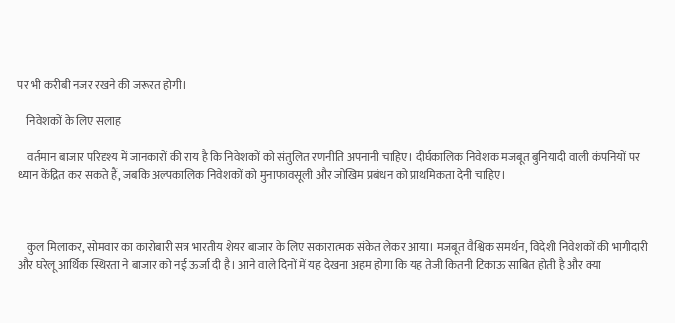पर भी करीबी नजर रखने की जरूरत होगी।

    निवेशकों के लिए सलाह

    वर्तमान बाजार परिदृश्य में जानकारों की राय है कि निवेशकों को संतुलित रणनीति अपनानी चाहिए। दीर्घकालिक निवेशक मजबूत बुनियादी वाली कंपनियों पर ध्यान केंद्रित कर सकते हैं, जबकि अल्पकालिक निवेशकों को मुनाफावसूली और जोखिम प्रबंधन को प्राथमिकता देनी चाहिए।



    कुल मिलाकर, सोमवार का कारोबारी सत्र भारतीय शेयर बाजार के लिए सकारात्मक संकेत लेकर आया। मजबूत वैश्विक समर्थन, विदेशी निवेशकों की भागीदारी और घरेलू आर्थिक स्थिरता ने बाजार को नई ऊर्जा दी है। आने वाले दिनों में यह देखना अहम होगा कि यह तेजी कितनी टिकाऊ साबित होती है और क्या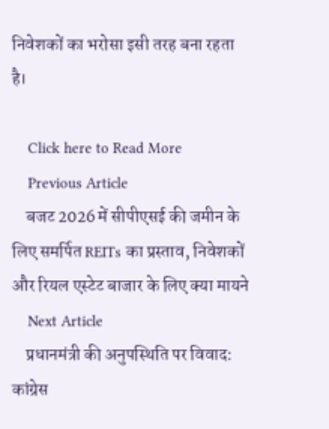निवेशकों का भरोसा इसी तरह बना रहता है।

    Click here to Read More
    Previous Article
    बजट 2026 में सीपीएसई की जमीन के लिए समर्पित REITs का प्रस्ताव, निवेशकों और रियल एस्टेट बाजार के लिए क्या मायने
    Next Article
    प्रधानमंत्री की अनुपस्थिति पर विवाद: कांग्रेस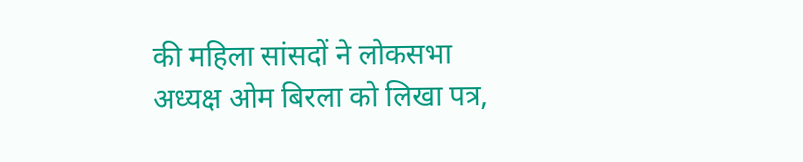की महिला सांसदों ने लोकसभा अध्यक्ष ओम बिरला को लिखा पत्र,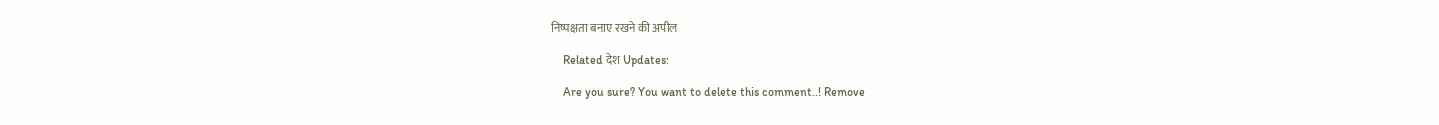निष्पक्षता बनाए रखने की अपील

    Related देश Updates:

    Are you sure? You want to delete this comment..! Remove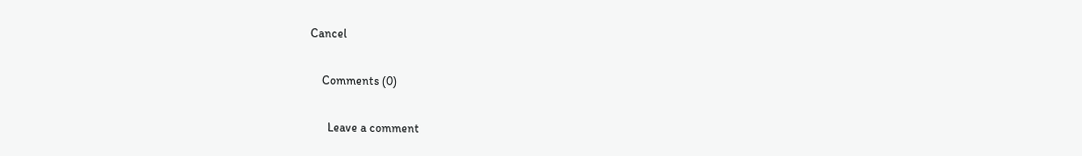Cancel

    Comments (0)

      Leave a comment